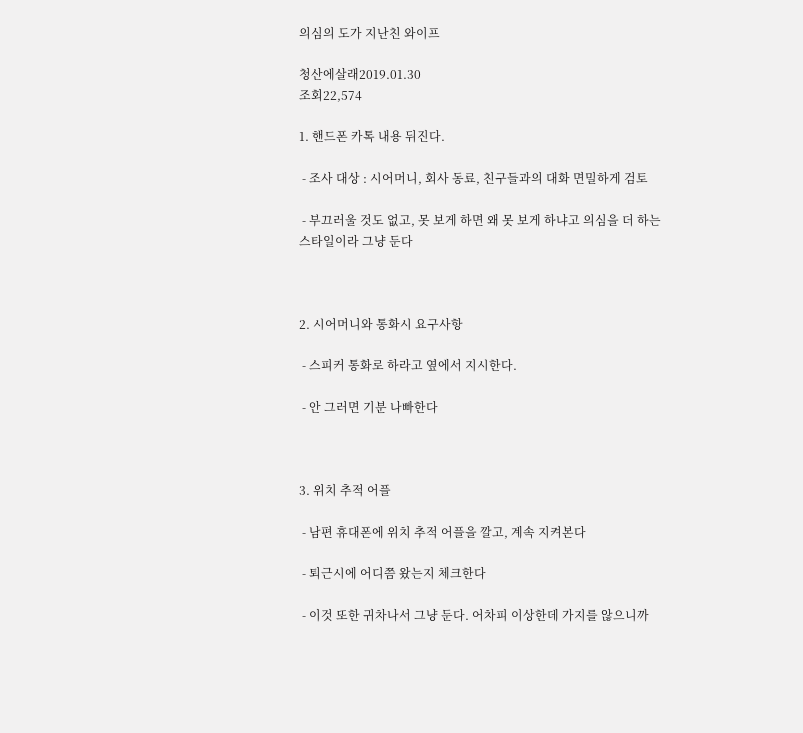의심의 도가 지난친 와이프

청산에살래2019.01.30
조회22,574

1. 핸드폰 카톡 내용 뒤진다.

 - 조사 대상 : 시어머니, 회사 동료, 친구들과의 대화 면밀하게 검토

 - 부끄러울 것도 없고, 못 보게 하면 왜 못 보게 하냐고 의심을 더 하는 스타일이라 그냥 둔다



2. 시어머니와 통화시 요구사항

 - 스피커 통화로 하라고 옆에서 지시한다.

 - 안 그러면 기분 나빠한다



3. 위치 추적 어플

 - 남편 휴대폰에 위치 추적 어플을 깔고, 계속 지켜본다

 - 퇴근시에 어디쯤 왔는지 체크한다

 - 이것 또한 귀차나서 그냥 둔다. 어차피 이상한데 가지를 않으니까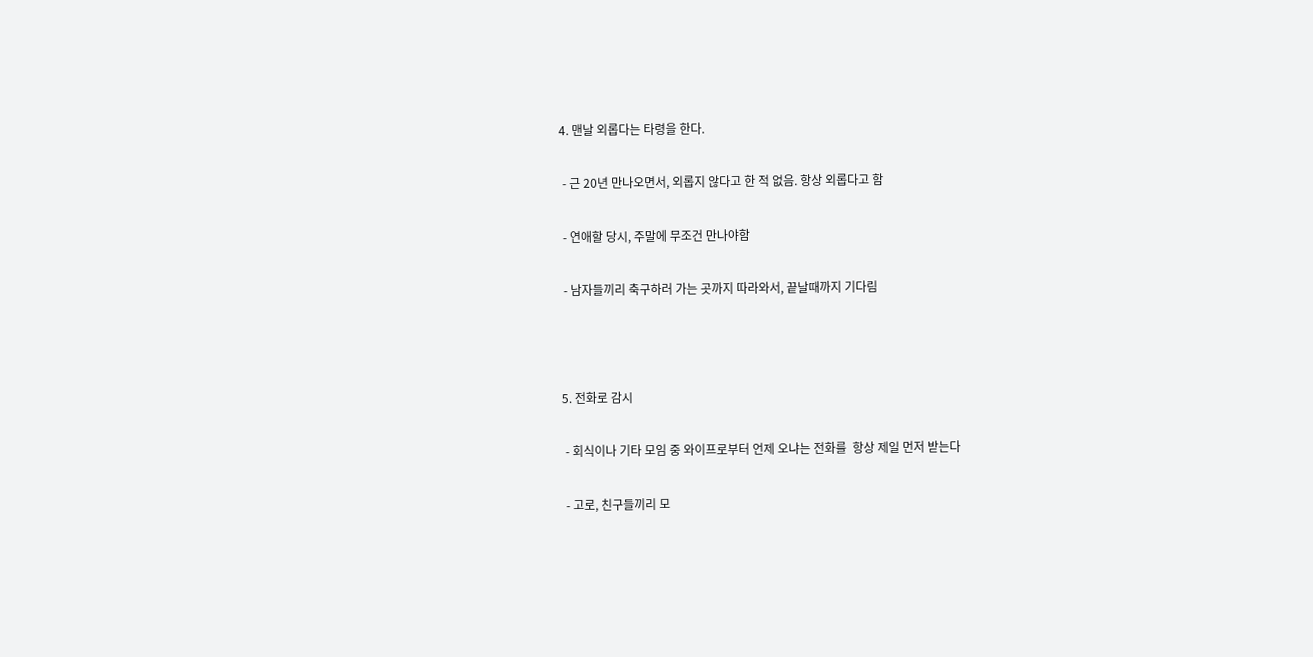4. 맨날 외롭다는 타령을 한다.

 - 근 20년 만나오면서, 외롭지 않다고 한 적 없음. 항상 외롭다고 함

 - 연애할 당시, 주말에 무조건 만나야함

 - 남자들끼리 축구하러 가는 곳까지 따라와서, 끝날때까지 기다림



5. 전화로 감시

 - 회식이나 기타 모임 중 와이프로부터 언제 오냐는 전화를  항상 제일 먼저 받는다

 - 고로, 친구들끼리 모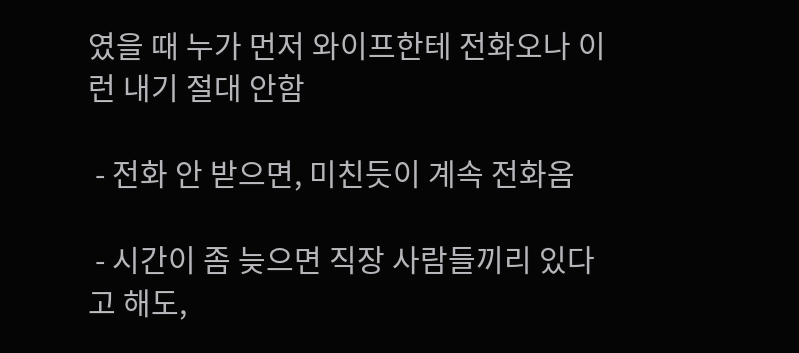였을 때 누가 먼저 와이프한테 전화오나 이런 내기 절대 안함

 - 전화 안 받으면, 미친듯이 계속 전화옴

 - 시간이 좀 늦으면 직장 사람들끼리 있다고 해도,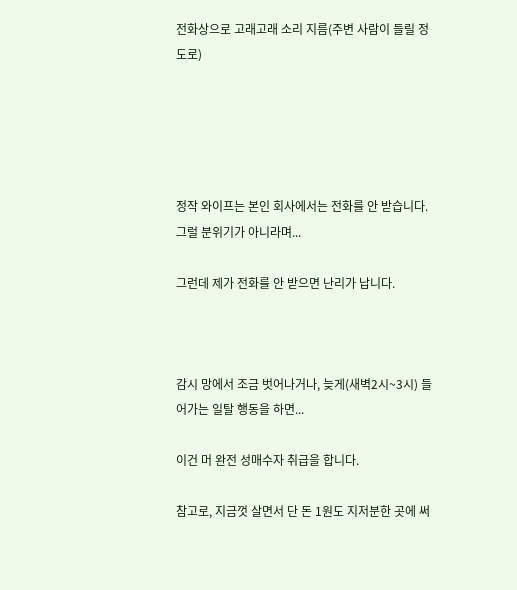전화상으로 고래고래 소리 지름(주변 사람이 들릴 정도로)





정작 와이프는 본인 회사에서는 전화를 안 받습니다. 그럴 분위기가 아니라며...

그런데 제가 전화를 안 받으면 난리가 납니다.



감시 망에서 조금 벗어나거나, 늦게(새벽2시~3시) 들어가는 일탈 행동을 하면...

이건 머 완전 성매수자 취급을 합니다.

참고로, 지금껏 살면서 단 돈 1원도 지저분한 곳에 써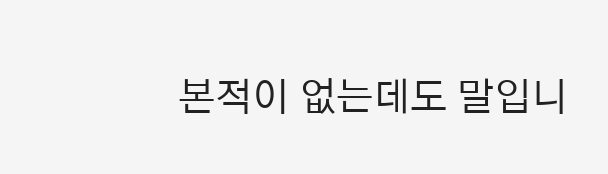본적이 없는데도 말입니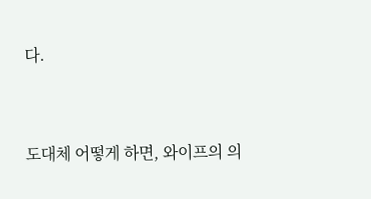다.



도대체 어떻게 하면, 와이프의 의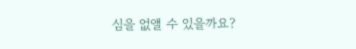심을 없앨 수 있을까요?